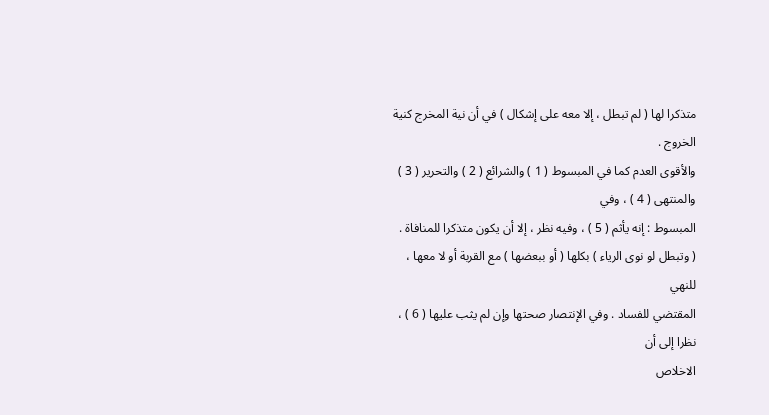متذكرا لها ( لم تبطل ، إلا معه على إشكال ) في أن نية المخرج كنية الخروج .
والأقوى العدم كما في المبسوط ( 1 ) والشرائع ( 2 ) والتحرير ( 3 ) والمنتهى ( 4 ) ، وفي
المبسوط : إنه يأثم ( 5 ) ، وفيه نظر ، إلا أن يكون متذكرا للمنافاة .
( وتبطل لو نوى الرياء ) بكلها ( أو ببعضها ) مع القربة أو لا معها ، للنهي
المقتضي للفساد . وفي الإنتصار صحتها وإن لم يثب عليها ( 6 ) ، نظرا إلى أن
الاخلاص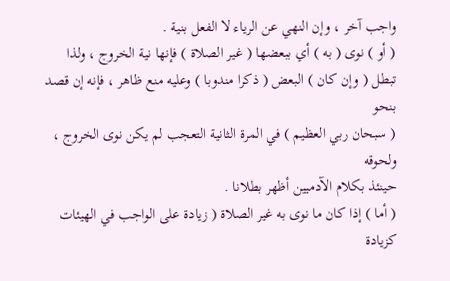واجب آخر ، وإن النهي عن الرياء لا الفعل بنية .
( أو ) نوى ( به ) أي ببعضها ( غير الصلاة ) فإنها نية الخروج ، ولذا
تبطل ( وإن كان ) البعض ( ذكرا مندوبا ) وعليه منع ظاهر ، فإنه إن قصد بنحو
( سبحان ربي العظيم ) في المرة الثانية التعجب لم يكن نوى الخروج ، ولحوقه
حينئذ بكلام الآدميين أظهر بطلانا .
( أما ) إذا كان ما نوى به غير الصلاة ( زيادة على الواجب في الهيئات
كزيادة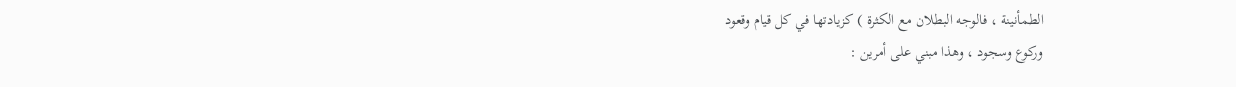الطمأنينة ، فالوجه البطلان مع الكثرة ) كزيادتها في كل قيام وقعود
وركوع وسجود ، وهذا مبني على أمرين :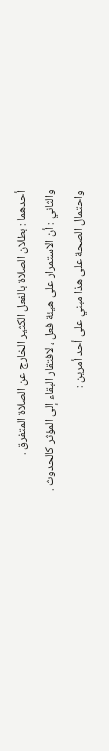أحدهما : بطلان الصلاة بالفعل الكثير الخارج عن الصلاة المتفرق .
والثاني : أن الاستمرار على هيئة فعل ، لافتقار البقاء إلى المؤثر كالحدوث .
واحتمال الصحة على هذا مبني على أحد أمرين :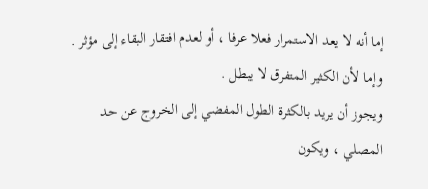إما أنه لا يعد الاستمرار فعلا عرفا ، أو لعدم افتقار البقاء إلى مؤثر .
وإما لأن الكثير المتفرق لا يبطل .
ويجوز أن يريد بالكثرة الطول المفضي إلى الخروج عن حد المصلي ، ويكون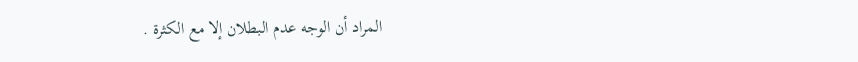المراد أن الوجه عدم البطلان إلا مع الكثرة .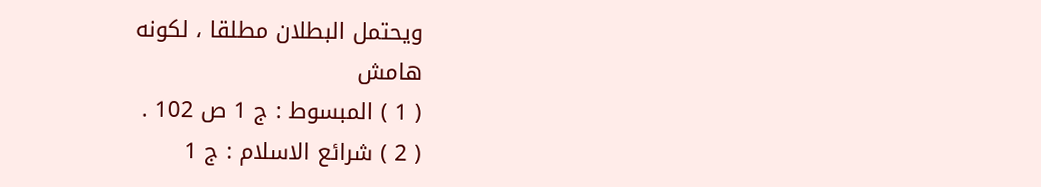ويحتمل البطلان مطلقا ، لكونه
هامش
( 1 ) المبسوط : ج 1 ص 102 .
( 2 ) شرائع الاسلام : ج 1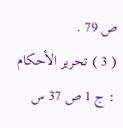ص 79 .
( 3 ) تحرير الأحكام : ج 1 ص 37 س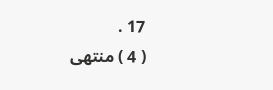17 .
( 4 ) منتهى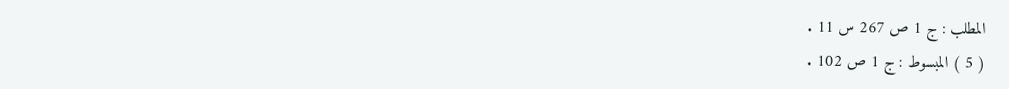المطلب : ج 1 ص 267 س 11 .
( 5 ) المبسوط : ج 1 ص 102 .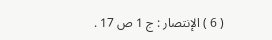( 6 ) الإنتصار : ج 1 ص 17 .